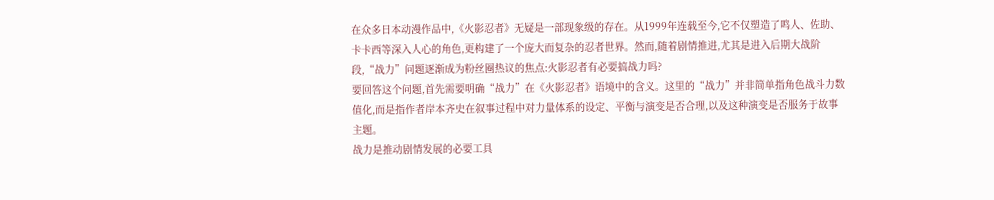在众多日本动漫作品中,《火影忍者》无疑是一部现象级的存在。从1999年连载至今,它不仅塑造了鸣人、佐助、卡卡西等深入人心的角色,更构建了一个庞大而复杂的忍者世界。然而,随着剧情推进,尤其是进入后期大战阶段,“战力”问题逐渐成为粉丝圈热议的焦点:火影忍者有必要搞战力吗?
要回答这个问题,首先需要明确“战力”在《火影忍者》语境中的含义。这里的“战力”并非简单指角色战斗力数值化,而是指作者岸本齐史在叙事过程中对力量体系的设定、平衡与演变是否合理,以及这种演变是否服务于故事主题。
战力是推动剧情发展的必要工具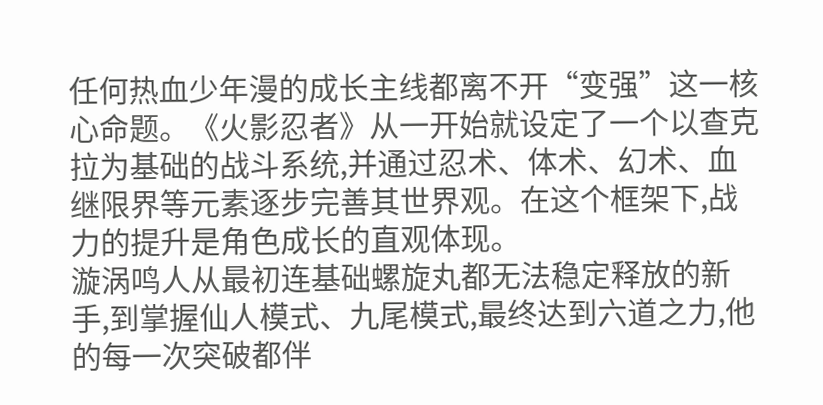任何热血少年漫的成长主线都离不开“变强”这一核心命题。《火影忍者》从一开始就设定了一个以查克拉为基础的战斗系统,并通过忍术、体术、幻术、血继限界等元素逐步完善其世界观。在这个框架下,战力的提升是角色成长的直观体现。
漩涡鸣人从最初连基础螺旋丸都无法稳定释放的新手,到掌握仙人模式、九尾模式,最终达到六道之力,他的每一次突破都伴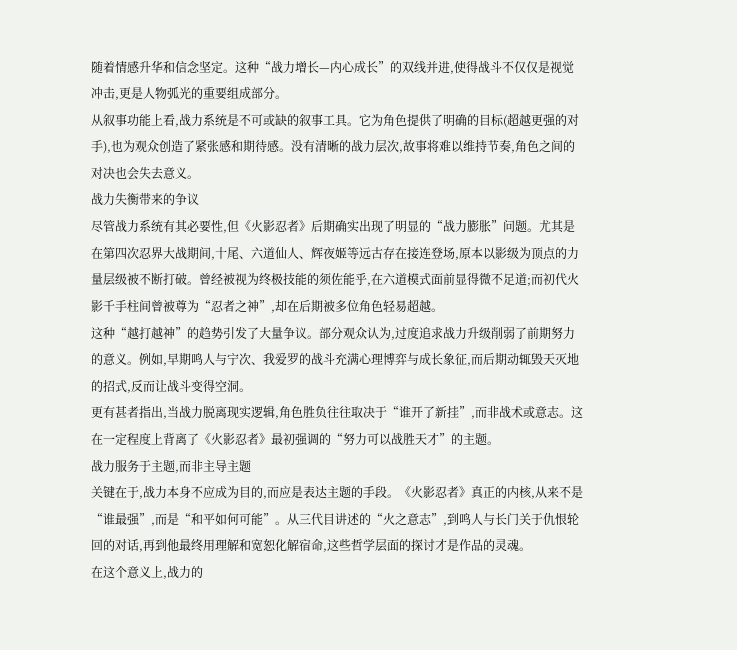随着情感升华和信念坚定。这种“战力增长—内心成长”的双线并进,使得战斗不仅仅是视觉冲击,更是人物弧光的重要组成部分。
从叙事功能上看,战力系统是不可或缺的叙事工具。它为角色提供了明确的目标(超越更强的对手),也为观众创造了紧张感和期待感。没有清晰的战力层次,故事将难以维持节奏,角色之间的对决也会失去意义。
战力失衡带来的争议
尽管战力系统有其必要性,但《火影忍者》后期确实出现了明显的“战力膨胀”问题。尤其是在第四次忍界大战期间,十尾、六道仙人、辉夜姬等远古存在接连登场,原本以影级为顶点的力量层级被不断打破。曾经被视为终极技能的须佐能乎,在六道模式面前显得微不足道;而初代火影千手柱间曾被尊为“忍者之神”,却在后期被多位角色轻易超越。
这种“越打越神”的趋势引发了大量争议。部分观众认为,过度追求战力升级削弱了前期努力的意义。例如,早期鸣人与宁次、我爱罗的战斗充满心理博弈与成长象征,而后期动辄毁天灭地的招式,反而让战斗变得空洞。
更有甚者指出,当战力脱离现实逻辑,角色胜负往往取决于“谁开了新挂”,而非战术或意志。这在一定程度上背离了《火影忍者》最初强调的“努力可以战胜天才”的主题。
战力服务于主题,而非主导主题
关键在于,战力本身不应成为目的,而应是表达主题的手段。《火影忍者》真正的内核,从来不是“谁最强”,而是“和平如何可能”。从三代目讲述的“火之意志”,到鸣人与长门关于仇恨轮回的对话,再到他最终用理解和宽恕化解宿命,这些哲学层面的探讨才是作品的灵魂。
在这个意义上,战力的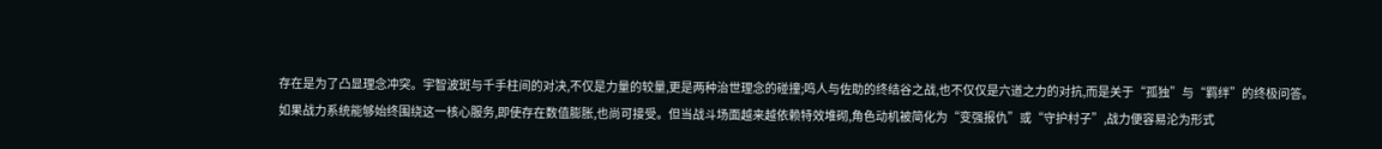存在是为了凸显理念冲突。宇智波斑与千手柱间的对决,不仅是力量的较量,更是两种治世理念的碰撞;鸣人与佐助的终结谷之战,也不仅仅是六道之力的对抗,而是关于“孤独”与“羁绊”的终极问答。
如果战力系统能够始终围绕这一核心服务,即使存在数值膨胀,也尚可接受。但当战斗场面越来越依赖特效堆砌,角色动机被简化为“变强报仇”或“守护村子”,战力便容易沦为形式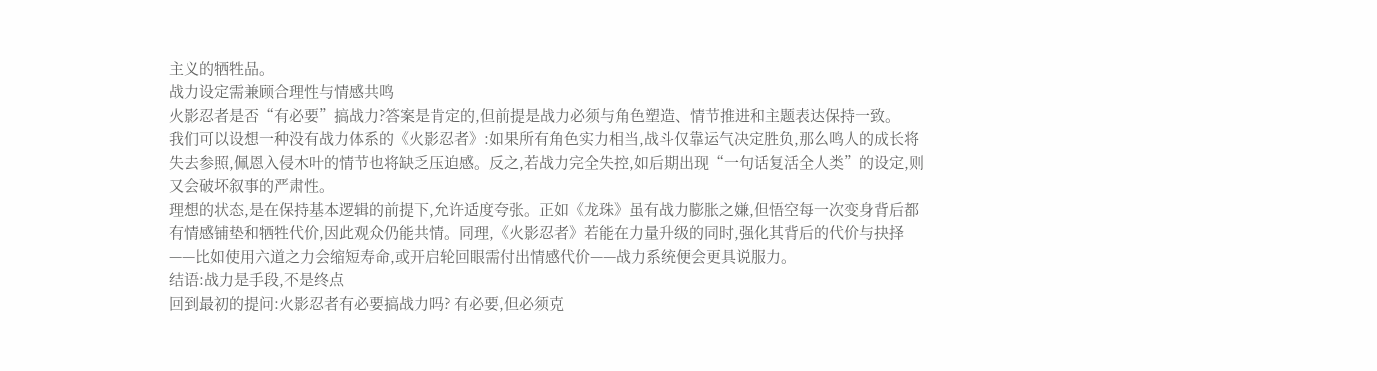主义的牺牲品。
战力设定需兼顾合理性与情感共鸣
火影忍者是否“有必要”搞战力?答案是肯定的,但前提是战力必须与角色塑造、情节推进和主题表达保持一致。
我们可以设想一种没有战力体系的《火影忍者》:如果所有角色实力相当,战斗仅靠运气决定胜负,那么鸣人的成长将失去参照,佩恩入侵木叶的情节也将缺乏压迫感。反之,若战力完全失控,如后期出现“一句话复活全人类”的设定,则又会破坏叙事的严肃性。
理想的状态,是在保持基本逻辑的前提下,允许适度夸张。正如《龙珠》虽有战力膨胀之嫌,但悟空每一次变身背后都有情感铺垫和牺牲代价,因此观众仍能共情。同理,《火影忍者》若能在力量升级的同时,强化其背后的代价与抉择——比如使用六道之力会缩短寿命,或开启轮回眼需付出情感代价——战力系统便会更具说服力。
结语:战力是手段,不是终点
回到最初的提问:火影忍者有必要搞战力吗? 有必要,但必须克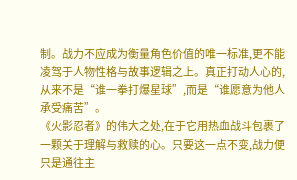制。战力不应成为衡量角色价值的唯一标准,更不能凌驾于人物性格与故事逻辑之上。真正打动人心的,从来不是“谁一拳打爆星球”,而是“谁愿意为他人承受痛苦”。
《火影忍者》的伟大之处,在于它用热血战斗包裹了一颗关于理解与救赎的心。只要这一点不变,战力便只是通往主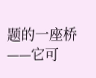题的一座桥——它可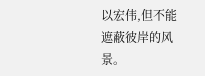以宏伟,但不能遮蔽彼岸的风景。